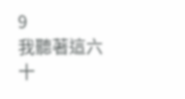9
我聽著這六十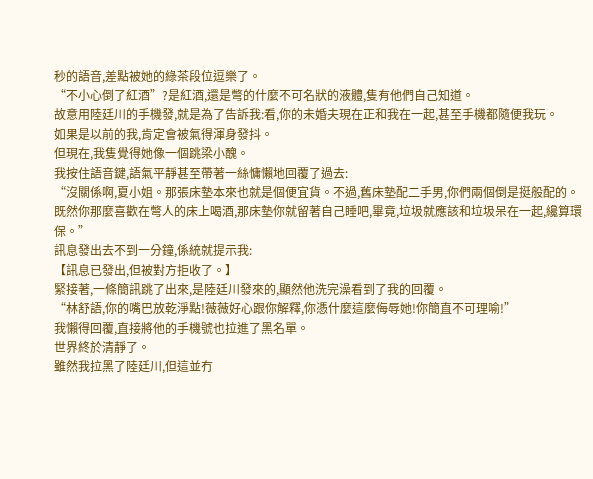秒的語音,差點被她的綠茶段位逗樂了。
“不小心倒了紅酒”?是紅酒,還是彆的什麼不可名狀的液體,隻有他們自己知道。
故意用陸廷川的手機發,就是為了告訴我:看,你的未婚夫現在正和我在一起,甚至手機都隨便我玩。
如果是以前的我,肯定會被氣得渾身發抖。
但現在,我隻覺得她像一個跳梁小醜。
我按住語音鍵,語氣平靜甚至帶著一絲慵懶地回覆了過去:
“沒關係啊,夏小姐。那張床墊本來也就是個便宜貨。不過,舊床墊配二手男,你們兩個倒是挺般配的。
既然你那麼喜歡在彆人的床上喝酒,那床墊你就留著自己睡吧,畢竟,垃圾就應該和垃圾呆在一起,纔算環保。”
訊息發出去不到一分鐘,係統就提示我:
【訊息已發出,但被對方拒收了。】
緊接著,一條簡訊跳了出來,是陸廷川發來的,顯然他洗完澡看到了我的回覆。
“林舒語,你的嘴巴放乾淨點!薇薇好心跟你解釋,你憑什麼這麼侮辱她!你簡直不可理喻!”
我懶得回覆,直接將他的手機號也拉進了黑名單。
世界終於清靜了。
雖然我拉黑了陸廷川,但這並冇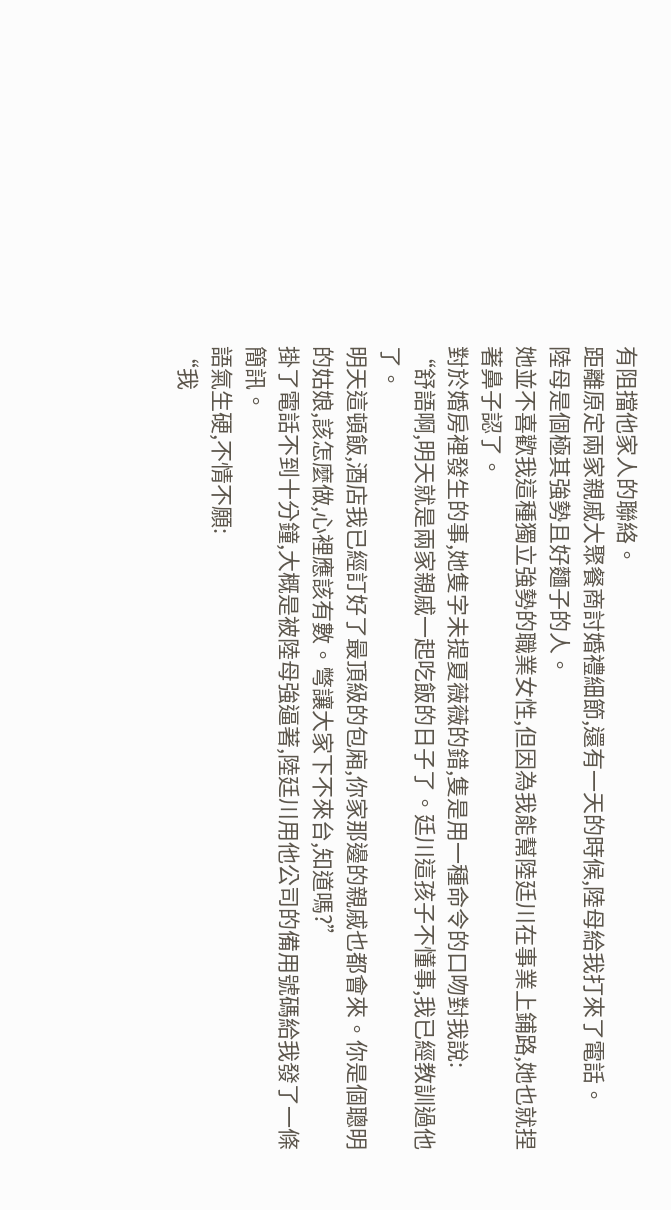有阻擋他家人的聯絡。
距離原定兩家親戚大聚餐商討婚禮細節,還有一天的時候,陸母給我打來了電話。
陸母是個極其強勢且好麵子的人。
她並不喜歡我這種獨立強勢的職業女性,但因為我能幫陸廷川在事業上鋪路,她也就捏著鼻子認了。
對於婚房裡發生的事,她隻字未提夏薇薇的錯,隻是用一種命令的口吻對我說:
“舒語啊,明天就是兩家親戚一起吃飯的日子了。廷川這孩子不懂事,我已經教訓過他了。
明天這頓飯,酒店我已經訂好了最頂級的包廂,你家那邊的親戚也都會來。你是個聰明的姑娘,該怎麼做,心裡應該有數。彆讓大家下不來台,知道嗎?”
掛了電話不到十分鐘,大概是被陸母強逼著,陸廷川用他公司的備用號碼給我發了一條簡訊。
語氣生硬,不情不願:
“我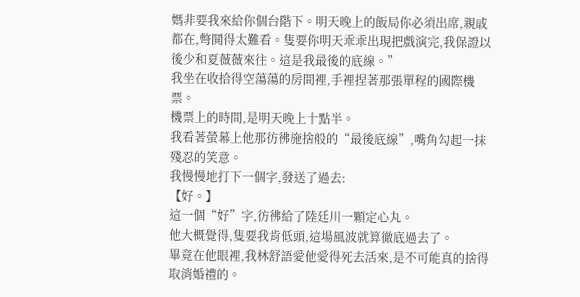媽非要我來給你個台階下。明天晚上的飯局你必須出席,親戚都在,彆鬨得太難看。隻要你明天乖乖出現把戲演完,我保證以後少和夏薇薇來往。這是我最後的底線。”
我坐在收拾得空蕩蕩的房間裡,手裡捏著那張單程的國際機票。
機票上的時間,是明天晚上十點半。
我看著螢幕上他那彷彿施捨般的“最後底線”,嘴角勾起一抹殘忍的笑意。
我慢慢地打下一個字,發送了過去:
【好。】
這一個“好”字,彷彿給了陸廷川一顆定心丸。
他大概覺得,隻要我肯低頭,這場風波就算徹底過去了。
畢竟在他眼裡,我林舒語愛他愛得死去活來,是不可能真的捨得取消婚禮的。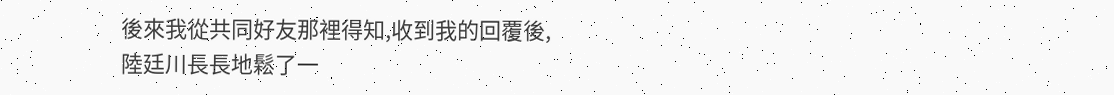後來我從共同好友那裡得知,收到我的回覆後,陸廷川長長地鬆了一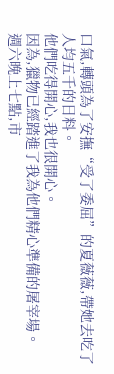口氣,轉頭為了安撫“受了委屈”的夏薇薇,帶她去吃了人均五千的日料。
他們吃得開心,我也很開心。
因為,獵物已經踏進了我為他們精心準備的屠宰場。
週六晚上七點,市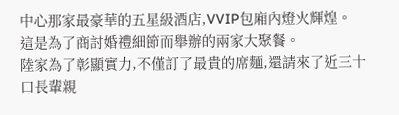中心那家最豪華的五星級酒店,VVIP包廂內燈火輝煌。
這是為了商討婚禮細節而舉辦的兩家大聚餐。
陸家為了彰顯實力,不僅訂了最貴的席麵,還請來了近三十口長輩親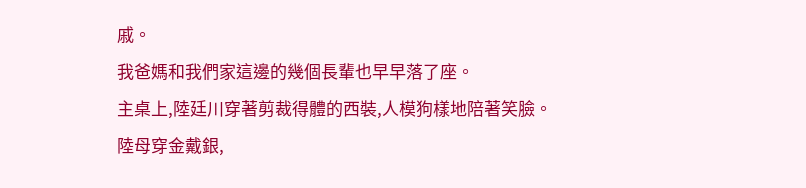戚。
我爸媽和我們家這邊的幾個長輩也早早落了座。
主桌上,陸廷川穿著剪裁得體的西裝,人模狗樣地陪著笑臉。
陸母穿金戴銀,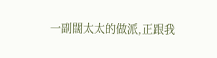一副闊太太的做派,正跟我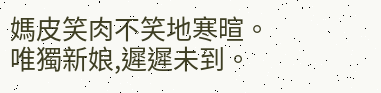媽皮笑肉不笑地寒暄。
唯獨新娘,遲遲未到。